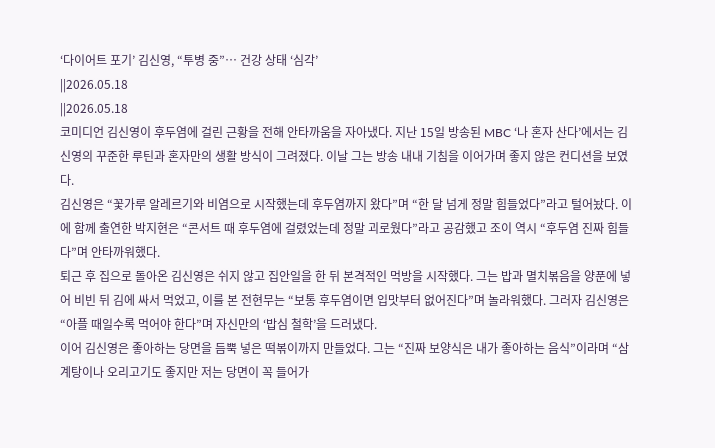‘다이어트 포기’ 김신영, “투병 중”… 건강 상태 ‘심각’
||2026.05.18
||2026.05.18
코미디언 김신영이 후두염에 걸린 근황을 전해 안타까움을 자아냈다. 지난 15일 방송된 MBC ‘나 혼자 산다’에서는 김신영의 꾸준한 루틴과 혼자만의 생활 방식이 그려졌다. 이날 그는 방송 내내 기침을 이어가며 좋지 않은 컨디션을 보였다.
김신영은 “꽃가루 알레르기와 비염으로 시작했는데 후두염까지 왔다”며 “한 달 넘게 정말 힘들었다”라고 털어놨다. 이에 함께 출연한 박지현은 “콘서트 때 후두염에 걸렸었는데 정말 괴로웠다”라고 공감했고 조이 역시 “후두염 진짜 힘들다”며 안타까워했다.
퇴근 후 집으로 돌아온 김신영은 쉬지 않고 집안일을 한 뒤 본격적인 먹방을 시작했다. 그는 밥과 멸치볶음을 양푼에 넣어 비빈 뒤 김에 싸서 먹었고, 이를 본 전현무는 “보통 후두염이면 입맛부터 없어진다”며 놀라워했다. 그러자 김신영은 “아플 때일수록 먹어야 한다”며 자신만의 ‘밥심 철학’을 드러냈다.
이어 김신영은 좋아하는 당면을 듬뿍 넣은 떡볶이까지 만들었다. 그는 “진짜 보양식은 내가 좋아하는 음식”이라며 “삼계탕이나 오리고기도 좋지만 저는 당면이 꼭 들어가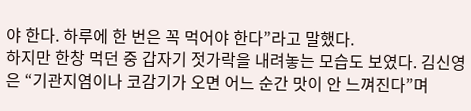야 한다. 하루에 한 번은 꼭 먹어야 한다”라고 말했다.
하지만 한창 먹던 중 갑자기 젓가락을 내려놓는 모습도 보였다. 김신영은 “기관지염이나 코감기가 오면 어느 순간 맛이 안 느껴진다”며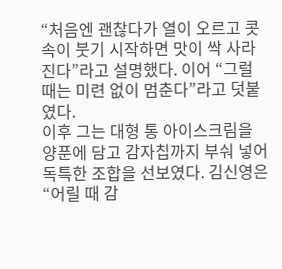“처음엔 괜찮다가 열이 오르고 콧속이 붓기 시작하면 맛이 싹 사라진다”라고 설명했다. 이어 “그럴 때는 미련 없이 멈춘다”라고 덧붙였다.
이후 그는 대형 통 아이스크림을 양푼에 담고 감자칩까지 부숴 넣어 독특한 조합을 선보였다. 김신영은 “어릴 때 감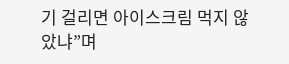기 걸리면 아이스크림 먹지 않았냐”며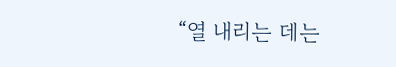“열 내리는 데는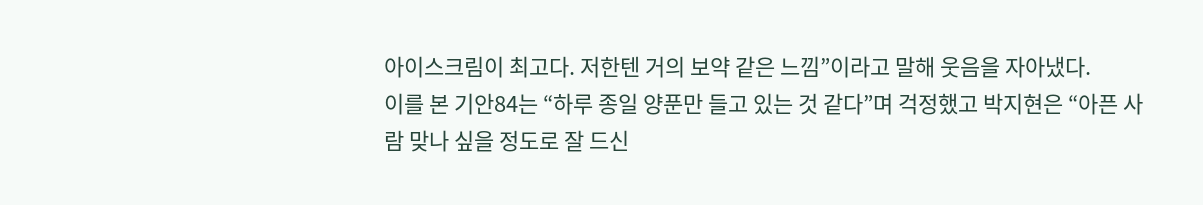아이스크림이 최고다. 저한텐 거의 보약 같은 느낌”이라고 말해 웃음을 자아냈다.
이를 본 기안84는 “하루 종일 양푼만 들고 있는 것 같다”며 걱정했고 박지현은 “아픈 사람 맞나 싶을 정도로 잘 드신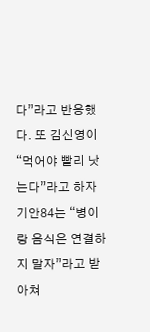다”라고 반응했다. 또 김신영이 “먹어야 빨리 낫는다”라고 하자 기안84는 “병이랑 음식은 연결하지 말자”라고 받아쳐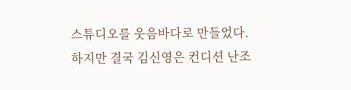스튜디오를 웃음바다로 만들었다.
하지만 결국 김신영은 컨디션 난조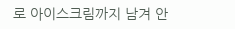로 아이스크림까지 남겨 안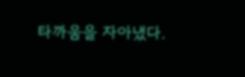타까움을 자아냈다.